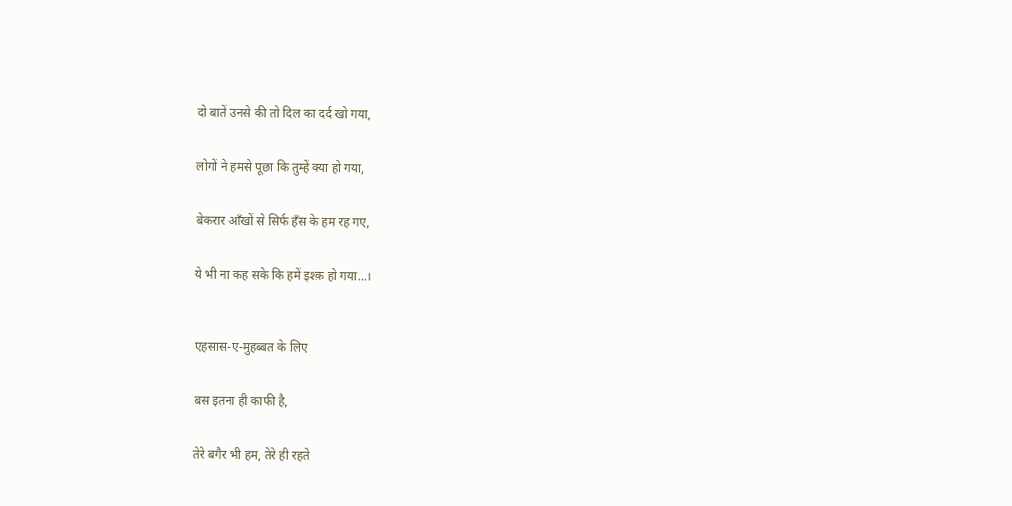दो बातें उनसे की तो दिल का दर्द खो गया,


लोगों ने हमसे पूछा कि तुम्हें क्या हो गया,


बेकरार आँखों से सिर्फ हँस के हम रह गए,


ये भी ना कह सके कि हमें इश्क़ हो गया...।



एहसास-ए-मुहब्बत के लिए


बस इतना ही काफी है,


तेरे बगैर भी हम, तेरे ही रहते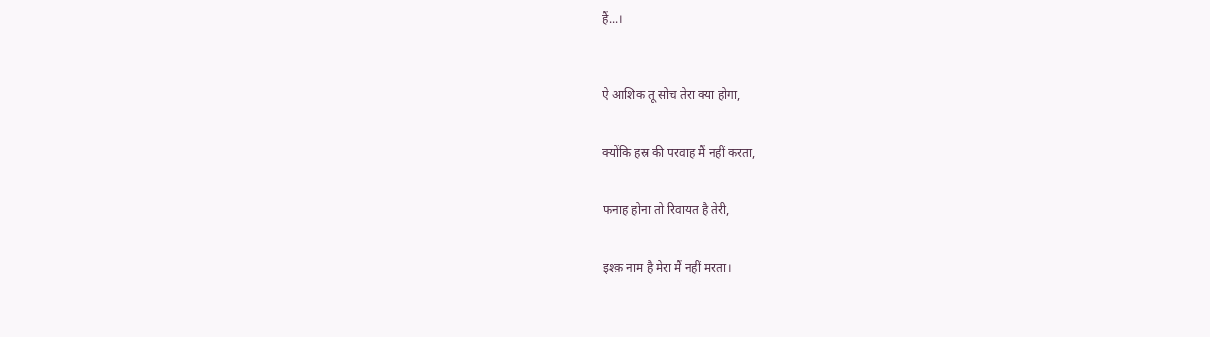हैं...।



ऐ आशिक तू सोच तेरा क्या होगा,


क्योंकि हस्र की परवाह मैं नहीं करता,


फनाह होना तो रिवायत है तेरी,


इश्क़ नाम है मेरा मैं नहीं मरता।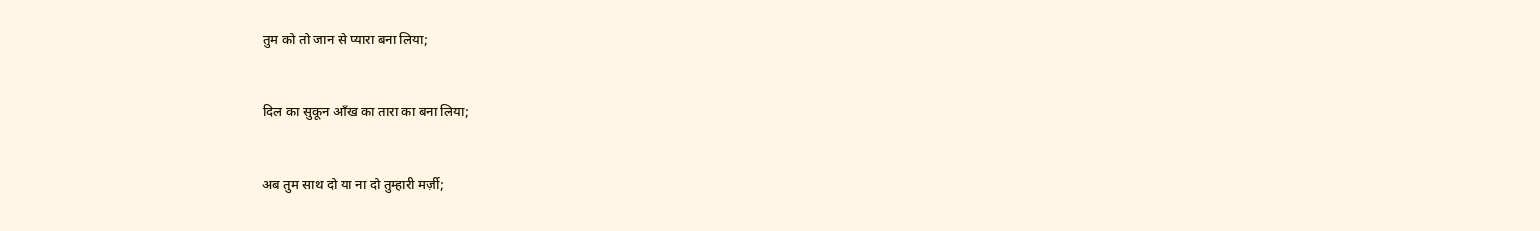तुम को तो जान से प्यारा बना लिया;


दिल का सुकून आँख का तारा का बना लिया;


अब तुम साथ दो या ना दो तुम्हारी मर्ज़ी;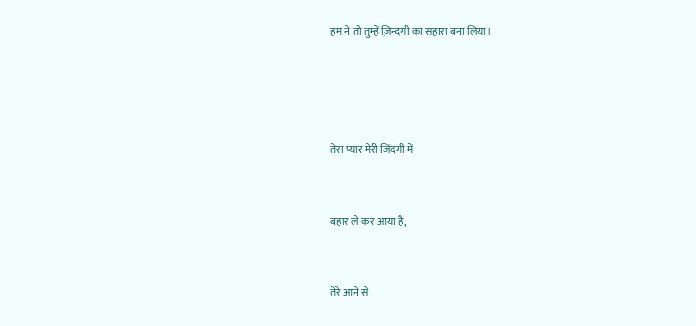हम ने तो तुम्हें ज़िन्दगी का सहारा बना लिया।




तेरा प्यार मेरी जिंदगी में


बहार ले कर आया है,


तेरे आने से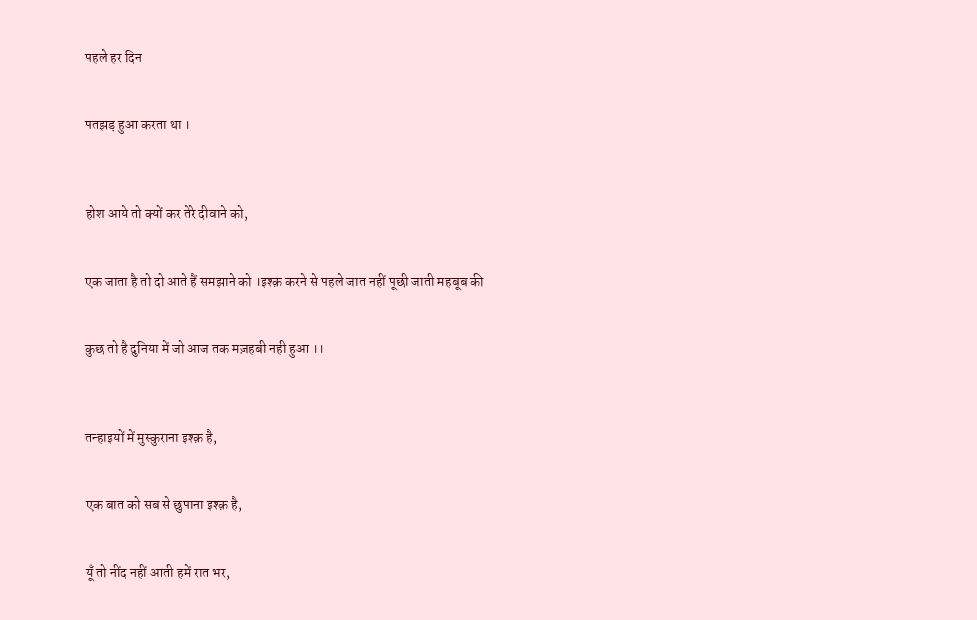पहले हर दिन


पतझड़ हुआ करता था ।



होश आये तो क्यों कर तेरे दीवाने को,


एक जाता है तो दो आते हैं समझाने को ।इश्क़ करने से पहले जात नहीं पूछी जाती महबूब की


कुछ तो है दुनिया में जो आज तक मज़हबी नही हुआ ।।



तन्हाइयों में मुस्कुराना इश्क़ है,


एक बात को सब से छुपाना इश्क़ है,


यूँ तो नींद नहीं आती हमें रात भर,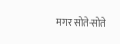मगर सोते-सोते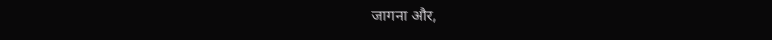जागना और,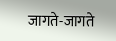जागते-जागते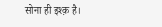सोना ही इश्क़ है।